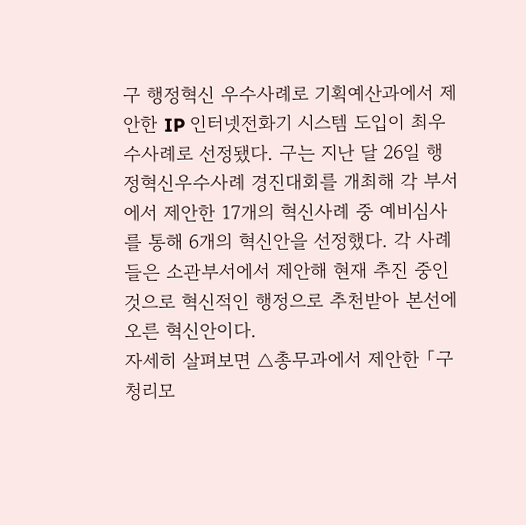구 행정혁신 우수사례로 기획예산과에서 제안한 IP 인터넷전화기 시스템 도입이 최우수사례로 선정됐다. 구는 지난 달 26일 행정혁신우수사례 경진대회를 개최해 각 부서에서 제안한 17개의 혁신사례 중 예비심사를 통해 6개의 혁신안을 선정했다. 각 사례들은 소관부서에서 제안해 현재 추진 중인 것으로 혁신적인 행정으로 추천받아 본선에 오른 혁신안이다.
자세히 살펴보면 △총무과에서 제안한 「구청리모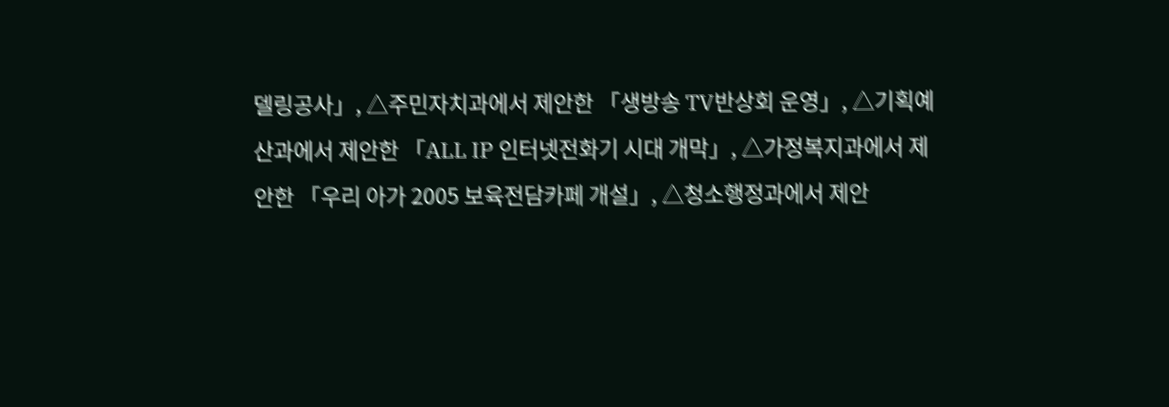델링공사」, △주민자치과에서 제안한 「생방송 TV반상회 운영」, △기획예산과에서 제안한 「ALL IP 인터넷전화기 시대 개막」, △가정복지과에서 제안한 「우리 아가 2005 보육전담카페 개설」, △청소행정과에서 제안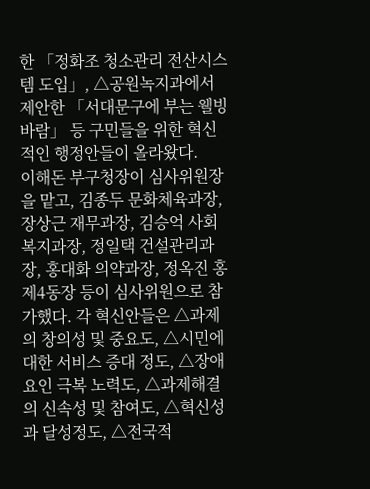한 「정화조 청소관리 전산시스템 도입」, △공원녹지과에서 제안한 「서대문구에 부는 웰빙 바람」 등 구민들을 위한 혁신적인 행정안들이 올라왔다.
이해돈 부구청장이 심사위원장을 맡고, 김종두 문화체육과장, 장상근 재무과장, 김승억 사회복지과장, 정일택 건설관리과장, 홍대화 의약과장, 정옥진 홍제4동장 등이 심사위원으로 참가했다. 각 혁신안들은 △과제의 창의성 및 중요도, △시민에 대한 서비스 증대 정도, △장애요인 극복 노력도, △과제해결의 신속성 및 참여도, △혁신성과 달성정도, △전국적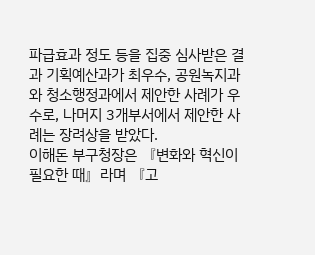파급효과 정도 등을 집중 심사받은 결과 기획예산과가 최우수, 공원녹지과와 청소행정과에서 제안한 사례가 우수로, 나머지 3개부서에서 제안한 사례는 장려상을 받았다.
이해돈 부구청장은 『변화와 혁신이 필요한 때』라며 『고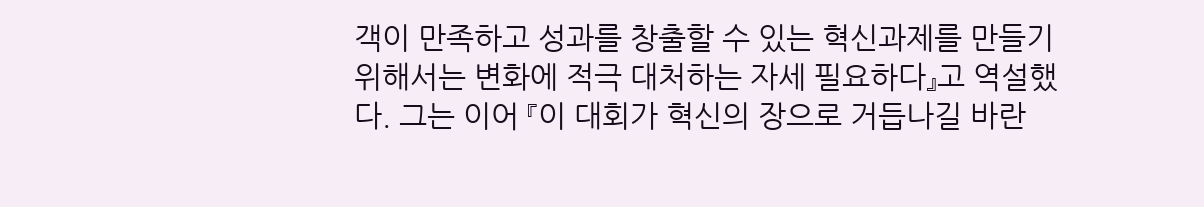객이 만족하고 성과를 창출할 수 있는 혁신과제를 만들기 위해서는 변화에 적극 대처하는 자세 필요하다』고 역설했다. 그는 이어 『이 대회가 혁신의 장으로 거듭나길 바란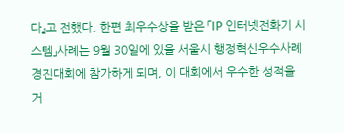다』고 전했다. 한편 최우수상을 받은 「IP 인터넷전화기 시스템」사례는 9월 30일에 있을 서울시 행정혁신우수사례 경진대회에 참가하게 되며, 이 대회에서 우수한 성적을 거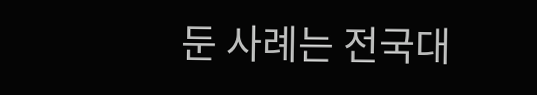둔 사례는 전국대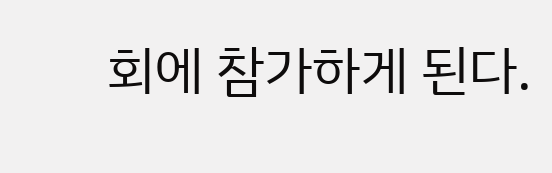회에 참가하게 된다.